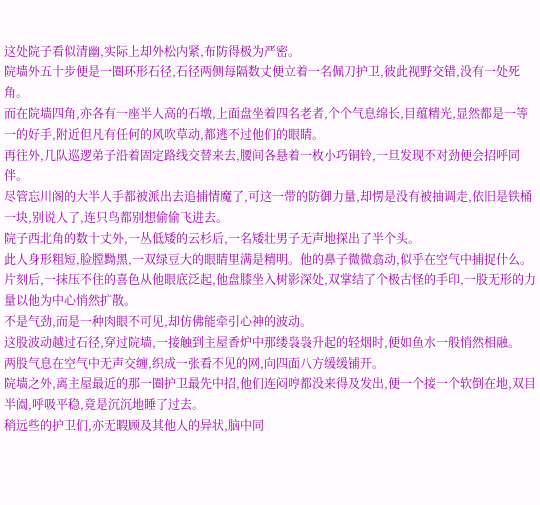这处院子看似清幽,实际上却外松内紧,布防得极为严密。
院墙外五十步便是一圈环形石径,石径两侧每隔数丈便立着一名佩刀护卫,彼此视野交错,没有一处死角。
而在院墙四角,亦各有一座半人高的石墩,上面盘坐着四名老者,个个气息绵长,目蕴精光,显然都是一等一的好手,附近但凡有任何的风吹草动,都逃不过他们的眼睛。
再往外,几队巡逻弟子沿着固定路线交替来去,腰间各悬着一枚小巧铜铃,一旦发现不对劲便会招呼同伴。
尽管忘川阁的大半人手都被派出去追捕情魔了,可这一带的防御力量,却愣是没有被抽调走,依旧是铁桶一块,别说人了,连只鸟都别想偷偷飞进去。
院子西北角的数十丈外,一丛低矮的云杉后,一名矮壮男子无声地探出了半个头。
此人身形粗短,脸膛黝黑,一双绿豆大的眼睛里满是精明。他的鼻子微微翕动,似乎在空气中捕捉什么。
片刻后,一抹压不住的喜色从他眼底泛起,他盘膝坐入树影深处,双掌结了个极古怪的手印,一股无形的力量以他为中心悄然扩散。
不是气劲,而是一种肉眼不可见,却仿佛能牵引心神的波动。
这股波动越过石径,穿过院墙,一接触到主屋香炉中那缕袅袅升起的轻烟时,便如鱼水一般悄然相融。
两股气息在空气中无声交缠,织成一张看不见的网,向四面八方缓缓铺开。
院墙之外,离主屋最近的那一圈护卫最先中招,他们连闷哼都没来得及发出,便一个接一个软倒在地,双目半阖,呼吸平稳,竟是沉沉地睡了过去。
稍远些的护卫们,亦无暇顾及其他人的异状,脑中同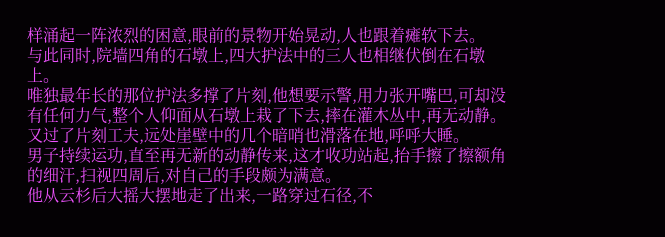样涌起一阵浓烈的困意,眼前的景物开始晃动,人也跟着瘫软下去。
与此同时,院墙四角的石墩上,四大护法中的三人也相继伏倒在石墩上。
唯独最年长的那位护法多撑了片刻,他想要示警,用力张开嘴巴,可却没有任何力气,整个人仰面从石墩上栽了下去,摔在灌木丛中,再无动静。
又过了片刻工夫,远处崖壁中的几个暗哨也滑落在地,呼呼大睡。
男子持续运功,直至再无新的动静传来,这才收功站起,抬手擦了擦额角的细汗,扫视四周后,对自己的手段颇为满意。
他从云杉后大摇大摆地走了出来,一路穿过石径,不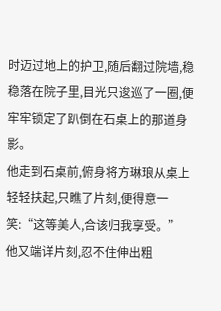时迈过地上的护卫,随后翻过院墙,稳稳落在院子里,目光只逡巡了一圈,便牢牢锁定了趴倒在石桌上的那道身影。
他走到石桌前,俯身将方琳琅从桌上轻轻扶起,只瞧了片刻,便得意一笑:“这等美人,合该归我享受。”
他又端详片刻,忍不住伸出粗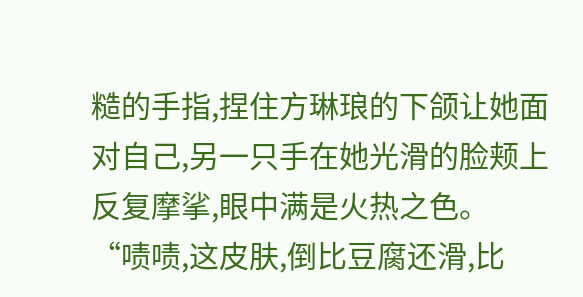糙的手指,捏住方琳琅的下颌让她面对自己,另一只手在她光滑的脸颊上反复摩挲,眼中满是火热之色。
“啧啧,这皮肤,倒比豆腐还滑,比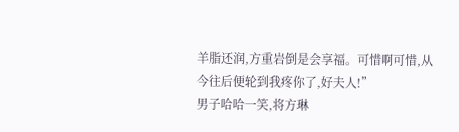羊脂还润,方重岩倒是会享福。可惜啊可惜,从今往后便轮到我疼你了,好夫人!”
男子哈哈一笑,将方琳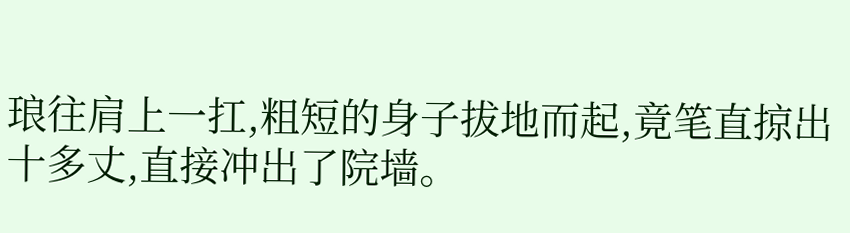琅往肩上一扛,粗短的身子拔地而起,竟笔直掠出十多丈,直接冲出了院墙。